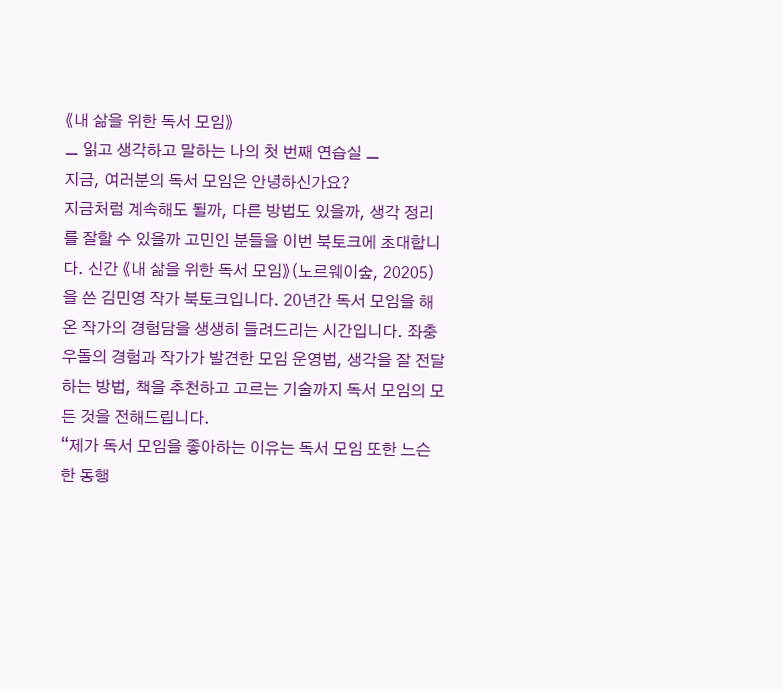《내 삶을 위한 독서 모임》
⚊ 읽고 생각하고 말하는 나의 첫 번째 연습실 ⚊
지금, 여러분의 독서 모임은 안녕하신가요?
지금처럼 계속해도 될까, 다른 방법도 있을까, 생각 정리를 잘할 수 있을까 고민인 분들을 이번 북토크에 초대합니다. 신간 《내 삶을 위한 독서 모임》(노르웨이숲, 20205)을 쓴 김민영 작가 북토크입니다. 20년간 독서 모임을 해온 작가의 경험담을 생생히 들려드리는 시간입니다. 좌충우돌의 경험과 작가가 발견한 모임 운영법, 생각을 잘 전달하는 방법, 책을 추천하고 고르는 기술까지 독서 모임의 모든 것을 전해드립니다.
“제가 독서 모임을 좋아하는 이유는 독서 모임 또한 느슨한 동행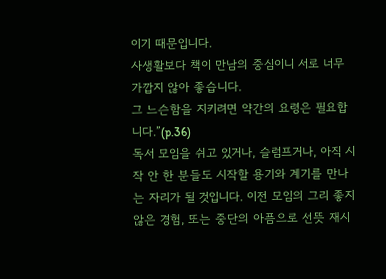이기 때문입니다.
사생활보다 책이 만남의 중심이니 서로 너무 가깝지 않아 좋습니다.
그 느슨함을 지키려면 약간의 요령은 필요합니다.”(p.36)
독서 모임을 쉬고 있거나, 슬럼프거나, 아직 시작 안 한 분들도 시작할 용기와 계기를 만나는 자리가 될 것입니다. 이전 모임의 그리 좋지 않은 경험, 또는 중단의 아픔으로 선뜻 재시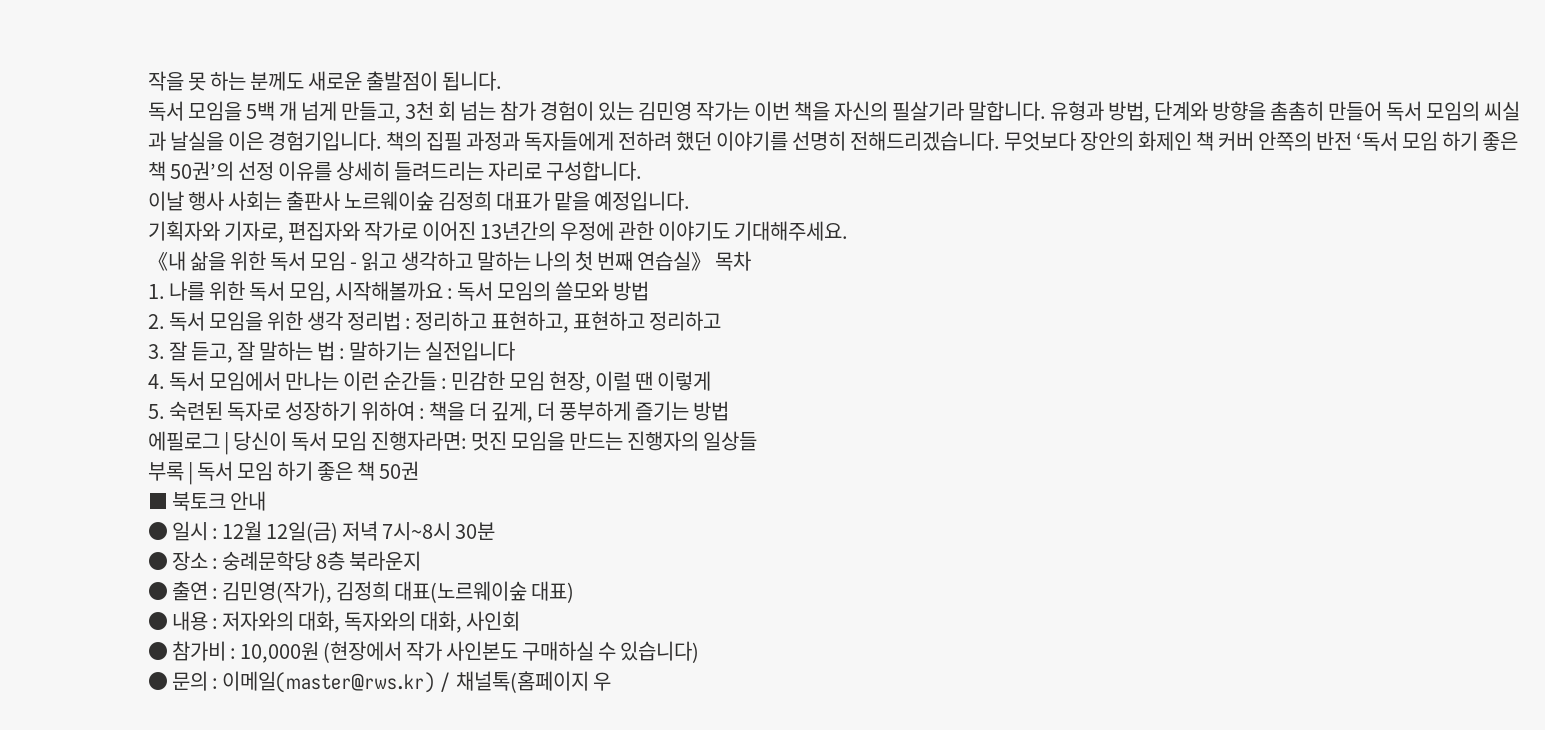작을 못 하는 분께도 새로운 출발점이 됩니다.
독서 모임을 5백 개 넘게 만들고, 3천 회 넘는 참가 경험이 있는 김민영 작가는 이번 책을 자신의 필살기라 말합니다. 유형과 방법, 단계와 방향을 촘촘히 만들어 독서 모임의 씨실과 날실을 이은 경험기입니다. 책의 집필 과정과 독자들에게 전하려 했던 이야기를 선명히 전해드리겠습니다. 무엇보다 장안의 화제인 책 커버 안쪽의 반전 ‘독서 모임 하기 좋은 책 50권’의 선정 이유를 상세히 들려드리는 자리로 구성합니다.
이날 행사 사회는 출판사 노르웨이숲 김정희 대표가 맡을 예정입니다.
기획자와 기자로, 편집자와 작가로 이어진 13년간의 우정에 관한 이야기도 기대해주세요.
《내 삶을 위한 독서 모임 - 읽고 생각하고 말하는 나의 첫 번째 연습실》 목차
1. 나를 위한 독서 모임, 시작해볼까요 : 독서 모임의 쓸모와 방법
2. 독서 모임을 위한 생각 정리법 : 정리하고 표현하고, 표현하고 정리하고
3. 잘 듣고, 잘 말하는 법 : 말하기는 실전입니다
4. 독서 모임에서 만나는 이런 순간들 : 민감한 모임 현장, 이럴 땐 이렇게
5. 숙련된 독자로 성장하기 위하여 : 책을 더 깊게, 더 풍부하게 즐기는 방법
에필로그 | 당신이 독서 모임 진행자라면: 멋진 모임을 만드는 진행자의 일상들
부록 | 독서 모임 하기 좋은 책 50권
■ 북토크 안내
● 일시 : 12월 12일(금) 저녁 7시~8시 30분
● 장소 : 숭례문학당 8층 북라운지
● 출연 : 김민영(작가), 김정희 대표(노르웨이숲 대표)
● 내용 : 저자와의 대화, 독자와의 대화, 사인회
● 참가비 : 10,000원 (현장에서 작가 사인본도 구매하실 수 있습니다)
● 문의 : 이메일(master@rws.kr) / 채널톡(홈페이지 우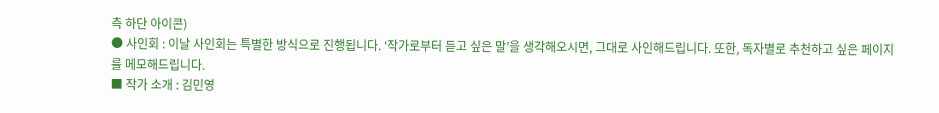측 하단 아이콘)
● 사인회 : 이날 사인회는 특별한 방식으로 진행됩니다. ‘작가로부터 듣고 싶은 말’을 생각해오시면, 그대로 사인해드립니다. 또한, 독자별로 추천하고 싶은 페이지를 메모해드립니다.
■ 작가 소개 : 김민영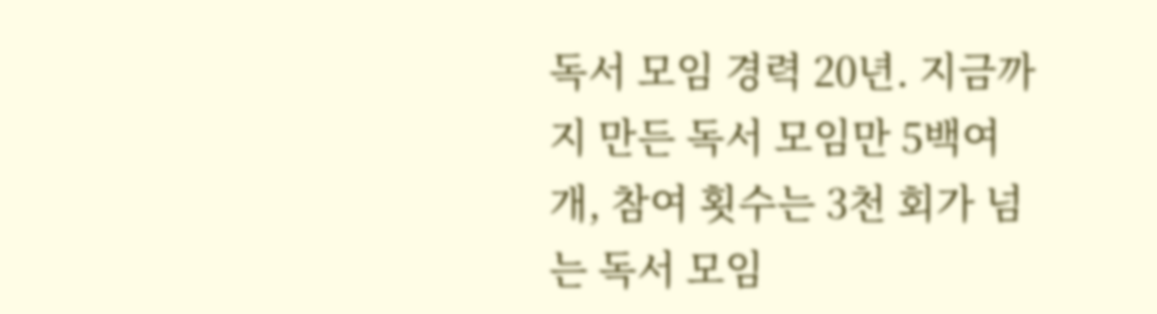독서 모임 경력 20년. 지금까지 만든 독서 모임만 5백여 개, 참여 횟수는 3천 회가 넘는 독서 모임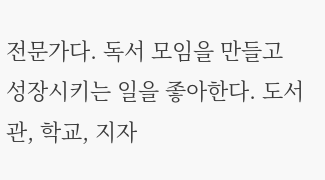전문가다. 독서 모임을 만들고 성장시키는 일을 좋아한다. 도서관, 학교, 지자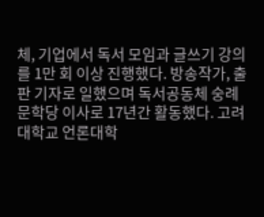체, 기업에서 독서 모임과 글쓰기 강의를 1만 회 이상 진행했다. 방송작가, 출판 기자로 일했으며 독서공동체 숭례문학당 이사로 17년간 활동했다. 고려대학교 언론대학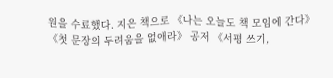원을 수료했다. 지은 책으로 《나는 오늘도 책 모임에 간다》 《첫 문장의 두려움을 없애라》 공저 《서평 쓰기,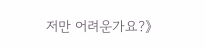저만 어려운가요?》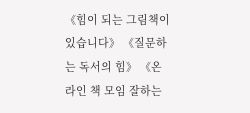《힘이 되는 그림책이 있습니다》 《질문하는 독서의 힘》 《온라인 책 모임 잘하는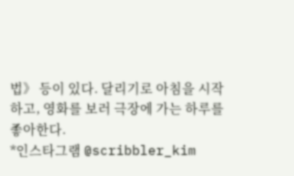법》 등이 있다. 달리기로 아침을 시작하고, 영화를 보러 극장에 가는 하루를 좋아한다.
*인스타그램 @scribbler_kim